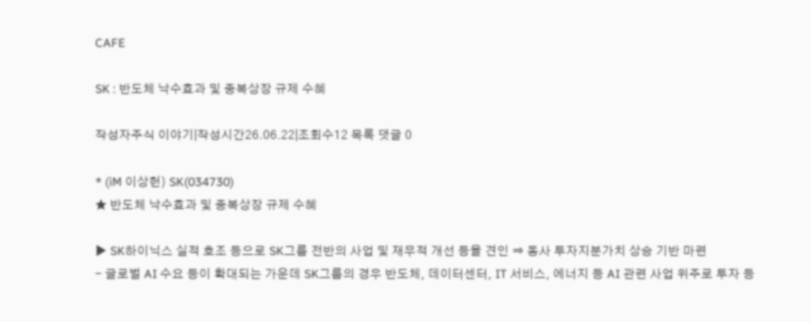CAFE

SK : 반도체 낙수효과 및 중복상장 규제 수혜

작성자주식 이야기|작성시간26.06.22|조회수12 목록 댓글 0

* (iM 이상헌) SK(034730)
★ 반도체 낙수효과 및 중복상장 규제 수혜

▶ SK하이닉스 실적 호조 등으로 SK그룹 전반의 사업 및 재무적 개선 등을 견인 ⇒ 동사 투자지분가치 상승 기반 마련
- 글로벌 AI 수요 등이 확대되는 가운데 SK그룹의 경우 반도체, 데이터센터, IT 서비스, 에너지 등 AI 관련 사업 위주로 투자 등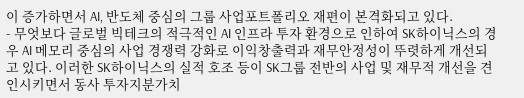이 증가하면서 AI, 반도체 중심의 그룹 사업포트폴리오 재편이 본격화되고 있다.
- 무엇보다 글로벌 빅테크의 적극적인 AI 인프라 투자 환경으로 인하여 SK하이닉스의 경우 AI 메모리 중심의 사업 경쟁력 강화로 이익창출력과 재무안정성이 뚜렷하게 개선되고 있다. 이러한 SK하이닉스의 실적 호조 등이 SK그룹 전반의 사업 및 재무적 개선을 견인시키면서 동사 투자지분가치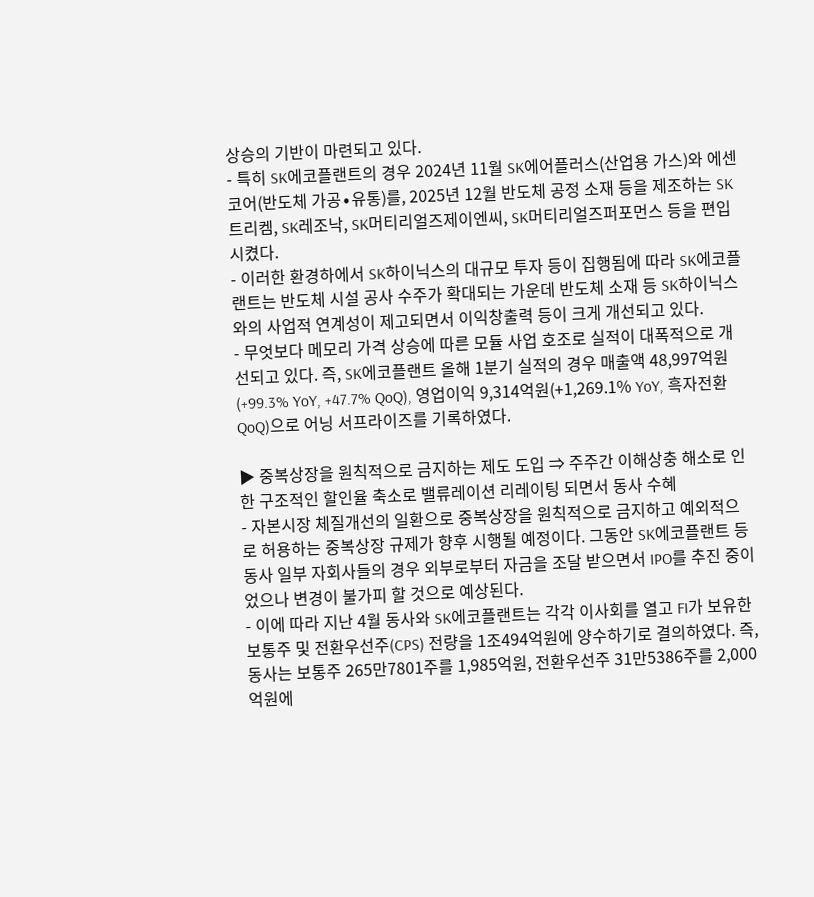상승의 기반이 마련되고 있다.
- 특히 SK에코플랜트의 경우 2024년 11월 SK에어플러스(산업용 가스)와 에센코어(반도체 가공∙유통)를, 2025년 12월 반도체 공정 소재 등을 제조하는 SK트리켐, SK레조낙, SK머티리얼즈제이엔씨, SK머티리얼즈퍼포먼스 등을 편입시켰다.
- 이러한 환경하에서 SK하이닉스의 대규모 투자 등이 집행됨에 따라 SK에코플랜트는 반도체 시설 공사 수주가 확대되는 가운데 반도체 소재 등 SK하이닉스와의 사업적 연계성이 제고되면서 이익창출력 등이 크게 개선되고 있다.
- 무엇보다 메모리 가격 상승에 따른 모듈 사업 호조로 실적이 대폭적으로 개선되고 있다. 즉, SK에코플랜트 올해 1분기 실적의 경우 매출액 48,997억원(+99.3% YoY, +47.7% QoQ), 영업이익 9,314억원(+1,269.1% YoY, 흑자전환 QoQ)으로 어닝 서프라이즈를 기록하였다.

▶ 중복상장을 원칙적으로 금지하는 제도 도입 ⇒ 주주간 이해상충 해소로 인한 구조적인 할인율 축소로 밸류레이션 리레이팅 되면서 동사 수혜
- 자본시장 체질개선의 일환으로 중복상장을 원칙적으로 금지하고 예외적으로 허용하는 중복상장 규제가 향후 시행될 예정이다. 그동안 SK에코플랜트 등 동사 일부 자회사들의 경우 외부로부터 자금을 조달 받으면서 IPO를 추진 중이었으나 변경이 불가피 할 것으로 예상된다.
- 이에 따라 지난 4월 동사와 SK에코플랜트는 각각 이사회를 열고 FI가 보유한 보통주 및 전환우선주(CPS) 전량을 1조494억원에 양수하기로 결의하였다. 즉, 동사는 보통주 265만7801주를 1,985억원, 전환우선주 31만5386주를 2,000억원에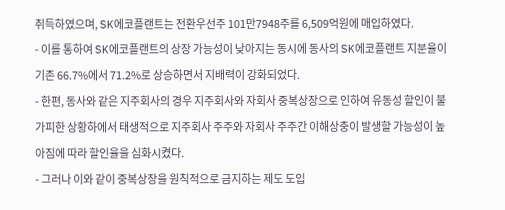취득하였으며, SK에코플랜트는 전환우선주 101만7948주를 6,509억원에 매입하였다.
- 이를 통하여 SK에코플랜트의 상장 가능성이 낮아지는 동시에 동사의 SK에코플랜트 지분율이 기존 66.7%에서 71.2%로 상승하면서 지배력이 강화되었다.
- 한편, 동사와 같은 지주회사의 경우 지주회사와 자회사 중복상장으로 인하여 유동성 할인이 불가피한 상황하에서 태생적으로 지주회사 주주와 자회사 주주간 이해상충이 발생할 가능성이 높아짐에 따라 할인율을 심화시켰다.
- 그러나 이와 같이 중복상장을 원칙적으로 금지하는 제도 도입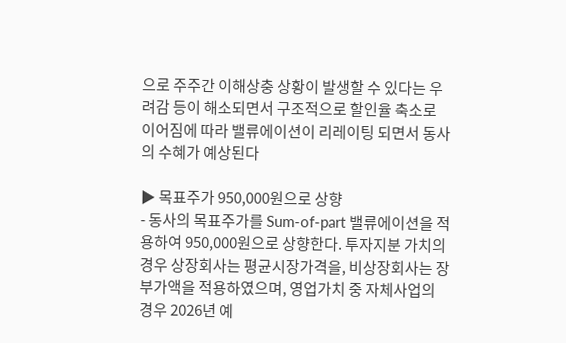으로 주주간 이해상충 상황이 발생할 수 있다는 우려감 등이 해소되면서 구조적으로 할인율 축소로 이어짐에 따라 밸류에이션이 리레이팅 되면서 동사의 수혜가 예상된다

▶ 목표주가 950,000원으로 상향
- 동사의 목표주가를 Sum-of-part 밸류에이션을 적용하여 950,000원으로 상향한다. 투자지분 가치의 경우 상장회사는 평균시장가격을, 비상장회사는 장부가액을 적용하였으며, 영업가치 중 자체사업의 경우 2026년 예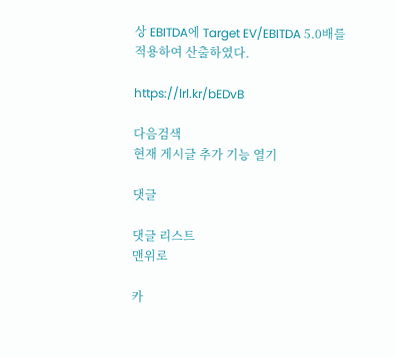상 EBITDA에 Target EV/EBITDA 5.0배를 적용하여 산출하였다.

https://lrl.kr/bEDvB

다음검색
현재 게시글 추가 기능 열기

댓글

댓글 리스트
맨위로

카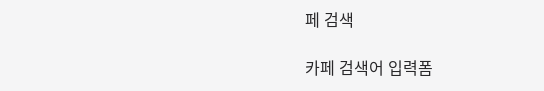페 검색

카페 검색어 입력폼